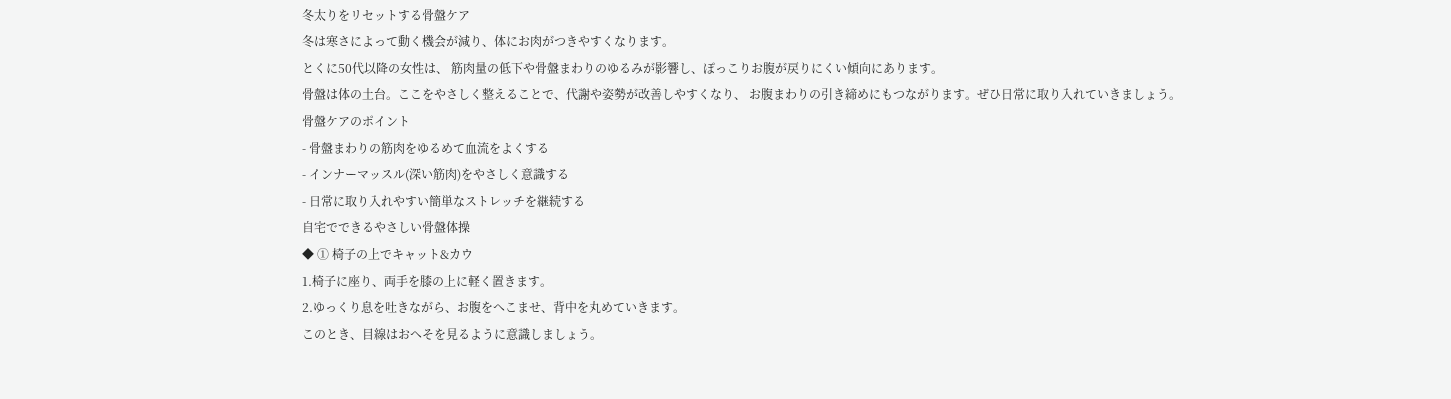冬太りをリセットする骨盤ケア
冬は寒さによって動く機会が減り、体にお肉がつきやすくなります。
とくに50代以降の女性は、 筋肉量の低下や骨盤まわりのゆるみが影響し、ぽっこりお腹が戻りにくい傾向にあります。
骨盤は体の土台。ここをやさしく整えることで、代謝や姿勢が改善しやすくなり、 お腹まわりの引き締めにもつながります。ぜひ日常に取り入れていきましょう。
骨盤ケアのポイント
- 骨盤まわりの筋肉をゆるめて血流をよくする
- インナーマッスル(深い筋肉)をやさしく意識する
- 日常に取り入れやすい簡単なストレッチを継続する
自宅でできるやさしい骨盤体操
◆ ① 椅子の上でキャット&カウ
1.椅子に座り、両手を膝の上に軽く置きます。
2.ゆっくり息を吐きながら、お腹をへこませ、背中を丸めていきます。
このとき、目線はおへそを見るように意識しましょう。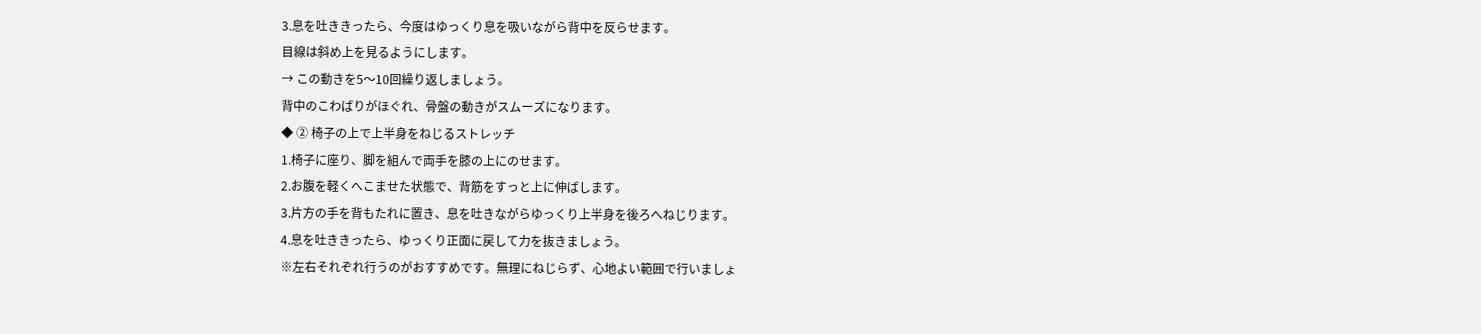3.息を吐ききったら、今度はゆっくり息を吸いながら背中を反らせます。
目線は斜め上を見るようにします。
→ この動きを5〜10回繰り返しましょう。
背中のこわばりがほぐれ、骨盤の動きがスムーズになります。
◆ ② 椅子の上で上半身をねじるストレッチ
1.椅子に座り、脚を組んで両手を膝の上にのせます。
2.お腹を軽くへこませた状態で、背筋をすっと上に伸ばします。
3.片方の手を背もたれに置き、息を吐きながらゆっくり上半身を後ろへねじります。
4.息を吐ききったら、ゆっくり正面に戻して力を抜きましょう。
※左右それぞれ行うのがおすすめです。無理にねじらず、心地よい範囲で行いましょ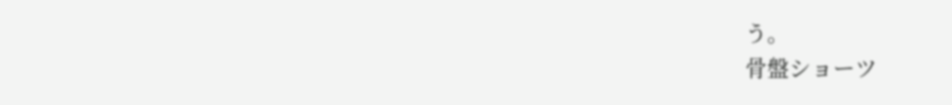う。
骨盤ショーツ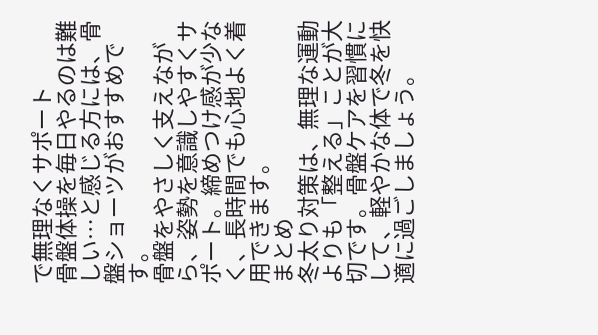で無理なくサポート
骨盤体操を毎日やるのは難しい…と感じる方には、骨盤ショーツがおすすめです。
骨盤をやさしく支えながら、姿勢を意識しやすくサポート。締めつけ感が少なく、長時間でも心地よく着用できます。
まとめ
冬太り対策は、無理な運動よりも「整える」ことが大切です。骨盤ケアを習慣にして、軽やかな体で冬を快適に過ごしましょう。